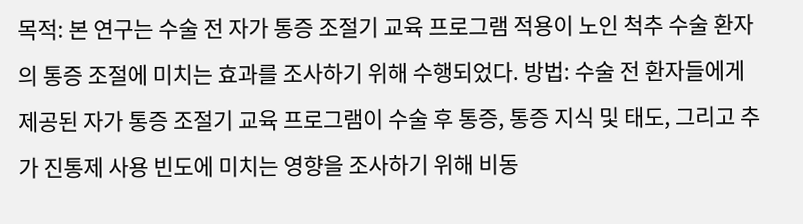목적: 본 연구는 수술 전 자가 통증 조절기 교육 프로그램 적용이 노인 척추 수술 환자의 통증 조절에 미치는 효과를 조사하기 위해 수행되었다. 방법: 수술 전 환자들에게 제공된 자가 통증 조절기 교육 프로그램이 수술 후 통증, 통증 지식 및 태도, 그리고 추가 진통제 사용 빈도에 미치는 영향을 조사하기 위해 비동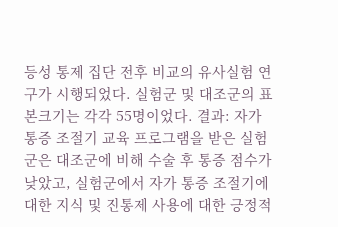등성 통제 집단 전후 비교의 유사실험 연구가 시행되었다. 실험군 및 대조군의 표본크기는 각각 55명이었다. 결과: 자가 통증 조절기 교육 프로그램을 받은 실험군은 대조군에 비해 수술 후 통증 점수가 낮았고, 실험군에서 자가 통증 조절기에 대한 지식 및 진통제 사용에 대한 긍정적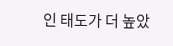인 태도가 더 높았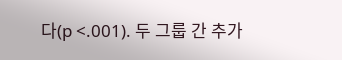다(p <.001). 두 그룹 간 추가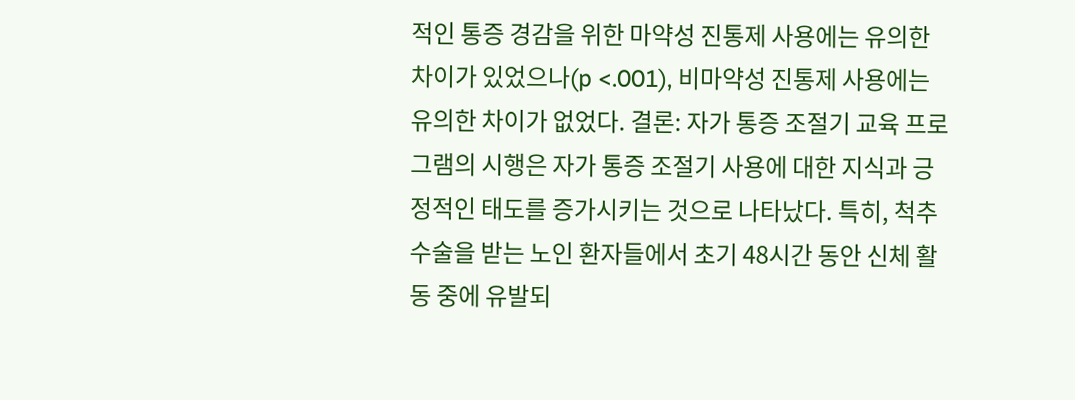적인 통증 경감을 위한 마약성 진통제 사용에는 유의한 차이가 있었으나(p <.001), 비마약성 진통제 사용에는 유의한 차이가 없었다. 결론: 자가 통증 조절기 교육 프로그램의 시행은 자가 통증 조절기 사용에 대한 지식과 긍정적인 태도를 증가시키는 것으로 나타났다. 특히, 척추 수술을 받는 노인 환자들에서 초기 48시간 동안 신체 활동 중에 유발되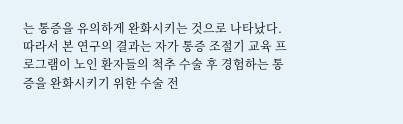는 통증을 유의하게 완화시키는 것으로 나타났다. 따라서 본 연구의 결과는 자가 통증 조절기 교육 프로그램이 노인 환자들의 척추 수술 후 경험하는 통증을 완화시키기 위한 수술 전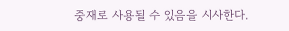중재로 사용될 수 있음을 시사한다.